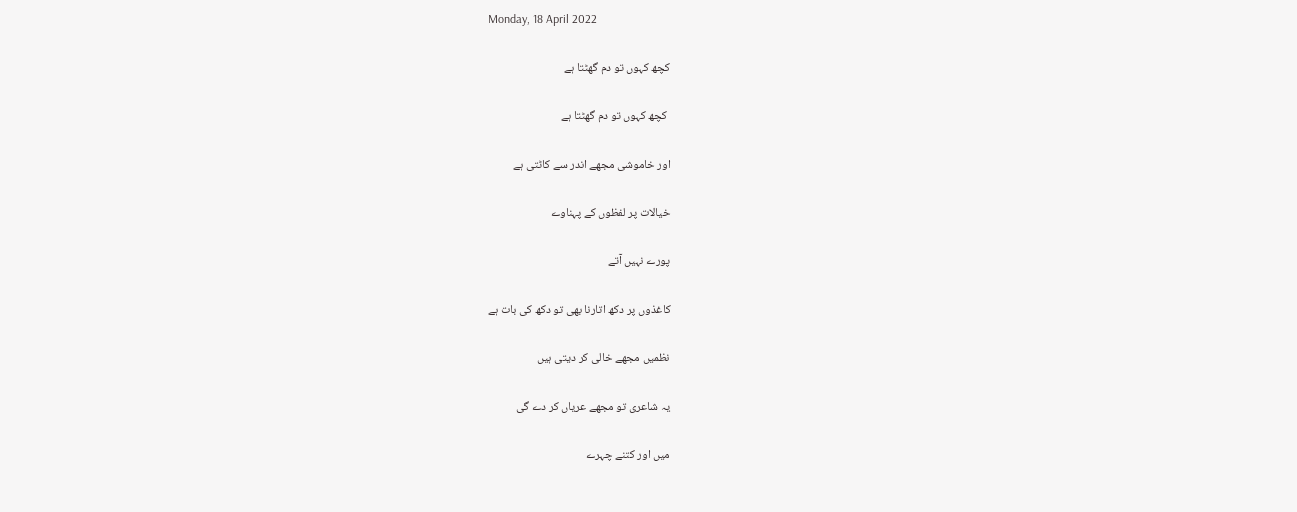Monday, 18 April 2022

کچھ کہوں تو دم گھٹتا ہے

 کچھ کہوں تو دم گھٹتا ہے

اور خاموشی مجھے اندر سے کاٹتی ہے

خیالات پر لفظوں کے پہناوے

پورے نہیں آتے

کاغذوں پر دکھ اتارنا بھی تو دکھ کی بات ہے

نظمیں مجھے خالی کر دیتی ہیں

یہ شاعری تو مجھے عریاں کر دے گی

میں اور کتنے چہرے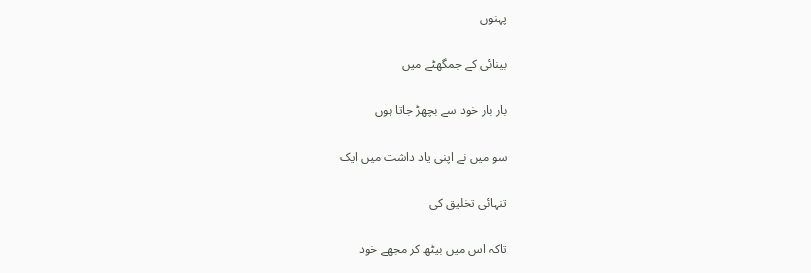پہنوں

بینائی کے جمگھٹے میں

بار بار خود سے بچھڑ جاتا ہوں

سو میں نے اپنی یاد داشت میں ایک

تنہائی تخلیق کی

تاکہ اس میں بیٹھ کر مجھے خود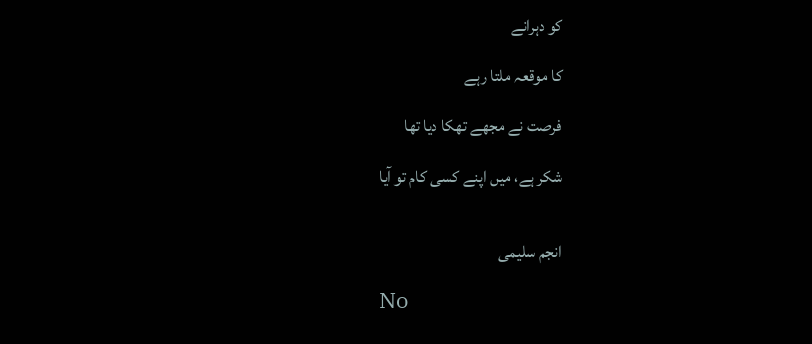کو دہرانے

کا موقعہ ملتا رہے

فرصت نے مجھے تھکا دیا تھا

شکر ہے، میں اپنے کسی کام تو آیا


انجم سلیمی

No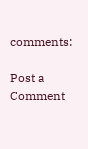comments:

Post a Comment